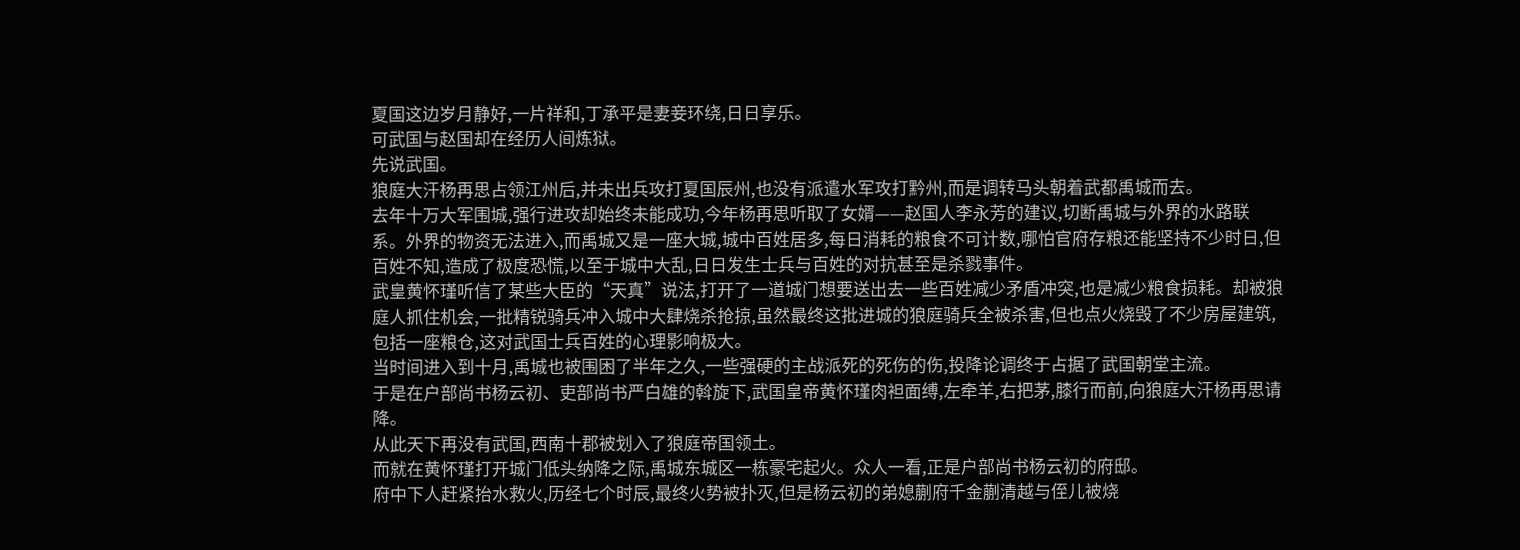夏国这边岁月静好,一片祥和,丁承平是妻妾环绕,日日享乐。
可武国与赵国却在经历人间炼狱。
先说武国。
狼庭大汗杨再思占领江州后,并未出兵攻打夏国辰州,也没有派遣水军攻打黔州,而是调转马头朝着武都禹城而去。
去年十万大军围城,强行进攻却始终未能成功,今年杨再思听取了女婿——赵国人李永芳的建议,切断禹城与外界的水路联系。外界的物资无法进入,而禹城又是一座大城,城中百姓居多,每日消耗的粮食不可计数,哪怕官府存粮还能坚持不少时日,但百姓不知,造成了极度恐慌,以至于城中大乱,日日发生士兵与百姓的对抗甚至是杀戮事件。
武皇黄怀瑾听信了某些大臣的“天真”说法,打开了一道城门想要送出去一些百姓减少矛盾冲突,也是减少粮食损耗。却被狼庭人抓住机会,一批精锐骑兵冲入城中大肆烧杀抢掠,虽然最终这批进城的狼庭骑兵全被杀害,但也点火烧毁了不少房屋建筑,包括一座粮仓,这对武国士兵百姓的心理影响极大。
当时间进入到十月,禹城也被围困了半年之久,一些强硬的主战派死的死伤的伤,投降论调终于占据了武国朝堂主流。
于是在户部尚书杨云初、吏部尚书严白雄的斡旋下,武国皇帝黄怀瑾肉袒面缚,左牵羊,右把茅,膝行而前,向狼庭大汗杨再思请降。
从此天下再没有武国,西南十郡被划入了狼庭帝国领土。
而就在黄怀瑾打开城门低头纳降之际,禹城东城区一栋豪宅起火。众人一看,正是户部尚书杨云初的府邸。
府中下人赶紧抬水救火,历经七个时辰,最终火势被扑灭,但是杨云初的弟媳蒯府千金蒯清越与侄儿被烧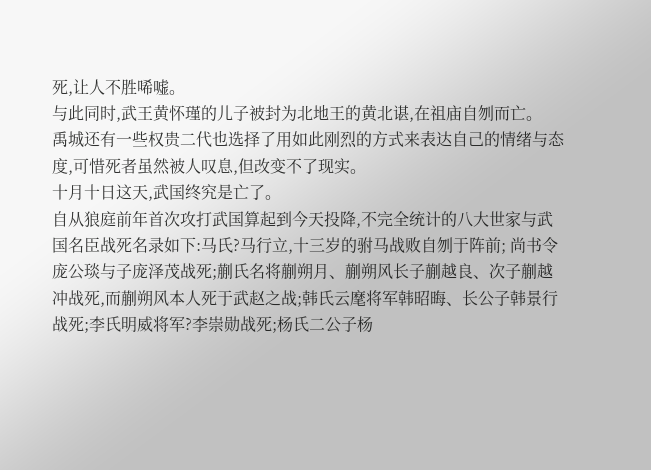死,让人不胜唏嘘。
与此同时,武王黄怀瑾的儿子被封为北地王的黄北谌,在祖庙自刎而亡。
禹城还有一些权贵二代也选择了用如此刚烈的方式来表达自己的情绪与态度,可惜死者虽然被人叹息,但改变不了现实。
十月十日这天,武国终究是亡了。
自从狼庭前年首次攻打武国算起到今天投降,不完全统计的八大世家与武国名臣战死名录如下:马氏?马行立,十三岁的驸马战败自刎于阵前; 尚书令庞公琰与子庞泽茂战死;蒯氏名将蒯朔月、蒯朔风长子蒯越良、次子蒯越冲战死,而蒯朔风本人死于武赵之战;韩氏云麾将军韩昭晦、长公子韩景行战死;李氏明威将军?李崇勋战死;杨氏二公子杨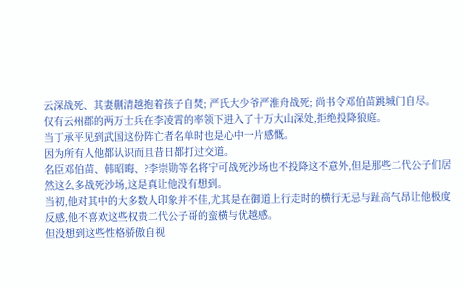云深战死、其妻蒯清越抱着孩子自焚; 严氏大少爷严淮舟战死; 尚书令邓伯苗跳城门自尽。
仅有云州郡的两万士兵在李凌霄的率领下进入了十万大山深处,拒绝投降狼庭。
当丁承平见到武国这份阵亡者名单时也是心中一片感慨。
因为所有人他都认识而且昔日都打过交道。
名臣邓伯苗、韩昭晦、?李崇勋等名将宁可战死沙场也不投降这不意外,但是那些二代公子们居然这么多战死沙场,这是真让他没有想到。
当初,他对其中的大多数人印象并不佳,尤其是在御道上行走时的横行无忌与趾高气昂让他极度反感,他不喜欢这些权贵二代公子哥的蛮横与优越感。
但没想到这些性格骄傲自视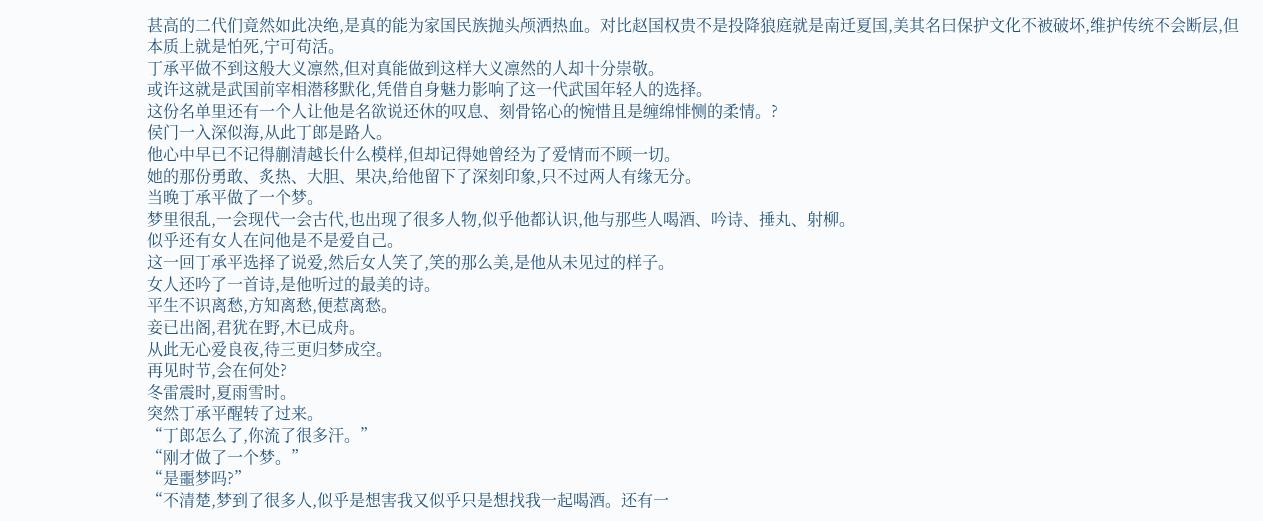甚高的二代们竟然如此决绝,是真的能为家国民族抛头颅洒热血。对比赵国权贵不是投降狼庭就是南迁夏国,美其名曰保护文化不被破坏,维护传统不会断层,但本质上就是怕死,宁可苟活。
丁承平做不到这般大义凛然,但对真能做到这样大义凛然的人却十分崇敬。
或许这就是武国前宰相潜移默化,凭借自身魅力影响了这一代武国年轻人的选择。
这份名单里还有一个人让他是名欲说还休的叹息、刻骨铭心的惋惜且是缠绵悱恻的柔情。?
侯门一入深似海,从此丁郎是路人。
他心中早已不记得蒯清越长什么模样,但却记得她曾经为了爱情而不顾一切。
她的那份勇敢、炙热、大胆、果决,给他留下了深刻印象,只不过两人有缘无分。
当晚丁承平做了一个梦。
梦里很乱,一会现代一会古代,也出现了很多人物,似乎他都认识,他与那些人喝酒、吟诗、捶丸、射柳。
似乎还有女人在问他是不是爱自己。
这一回丁承平选择了说爱,然后女人笑了,笑的那么美,是他从未见过的样子。
女人还吟了一首诗,是他听过的最美的诗。
平生不识离愁,方知离愁,便惹离愁。
妾已出阁,君犹在野,木已成舟。
从此无心爱良夜,待三更归梦成空。
再见时节,会在何处?
冬雷震时,夏雨雪时。
突然丁承平醒转了过来。
“丁郎怎么了,你流了很多汗。”
“刚才做了一个梦。”
“是噩梦吗?”
“不清楚,梦到了很多人,似乎是想害我又似乎只是想找我一起喝酒。还有一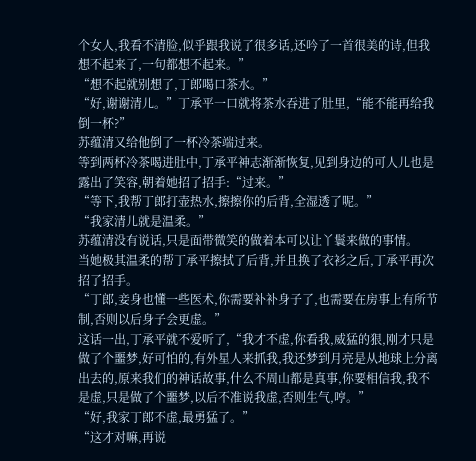个女人,我看不清脸,似乎跟我说了很多话,还吟了一首很美的诗,但我想不起来了,一句都想不起来。”
“想不起就别想了,丁郎喝口茶水。”
“好,谢谢清儿。”丁承平一口就将茶水吞进了肚里,“能不能再给我倒一杯?”
苏蕴清又给他倒了一杯冷茶端过来。
等到两杯冷茶喝进肚中,丁承平神志渐渐恢复,见到身边的可人儿也是露出了笑容,朝着她招了招手:“过来。”
“等下,我帮丁郎打壶热水,擦擦你的后背,全湿透了呢。”
“我家清儿就是温柔。”
苏蕴清没有说话,只是面带微笑的做着本可以让丫鬟来做的事情。
当她极其温柔的帮丁承平擦拭了后背,并且换了衣衫之后,丁承平再次招了招手。
“丁郎,妾身也懂一些医术,你需要补补身子了,也需要在房事上有所节制,否则以后身子会更虚。”
这话一出,丁承平就不爱听了,“我才不虚,你看我,威猛的狠,刚才只是做了个噩梦,好可怕的,有外星人来抓我,我还梦到月亮是从地球上分离出去的,原来我们的神话故事,什么不周山都是真事,你要相信我,我不是虚,只是做了个噩梦,以后不准说我虚,否则生气,哼。”
“好,我家丁郎不虚,最勇猛了。”
“这才对嘛,再说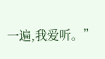一遍,我爱听。”